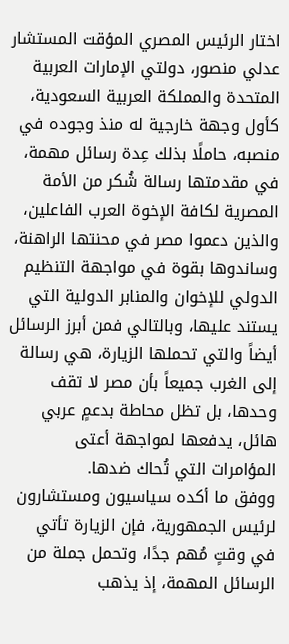اختار الرئيس المصري المؤقت المستشار عدلي منصور، دولتي الإمارات العربية المتحدة والمملكة العربية السعودية، كأول وجهة خارجية له منذ وجوده في منصبه، حاملًا بذلك عِدة رسائل مهمة، في مقدمتها رسالة شُكر من الأمة المصرية لكافة الإخوة العرب الفاعلين، والذين دعموا مصر في محنتها الراهنة، وساندوها بقوة في مواجهة التنظيم الدولي للإخوان والمنابر الدولية التي يستند عليها، وبالتالي فمن أبرز الرسائل أيضاً والتي تحملها الزيارة، هي رسالة إلى الغرب جميعاً بأن مصر لا تقف وحدها، بل تظل محاطة بدعمٍ عربي هائل، يدفعها لمواجهة أعتى المؤامرات التي تُحاك ضدها.
ووفق ما أكده سياسيون ومستشارون لرئيس الجمهورية، فإن الزيارة تأتي في وقتٍ مُهم جدًا، وتحمل جملة من الرسائل المهمة، إذ يذهب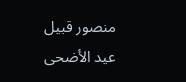منصور قبيل عيد الأضحى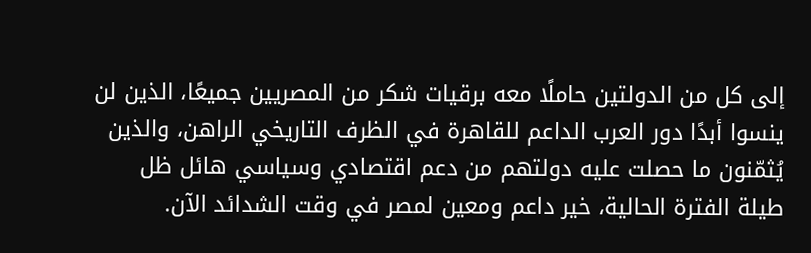إلى كل من الدولتين حاملًا معه برقيات شكر من المصريين جميعًا، الذين لن ينسوا أبدًا دور العرب الداعم للقاهرة في الظرف التاريخي الراهن، والذين يُثمّنون ما حصلت عليه دولتهم من دعم اقتصادي وسياسي هائل ظل طيلة الفترة الحالية، خير داعم ومعين لمصر في وقت الشدائد الآن.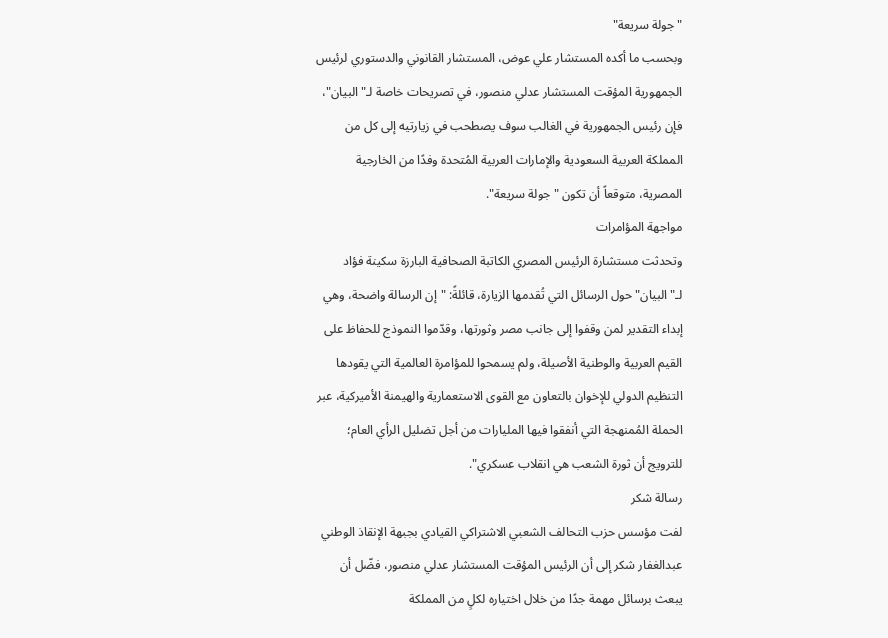"جولة سريعة"
وبحسب ما أكده المستشار علي عوض، المستشار القانوني والدستوري لرئيس الجمهورية المؤقت المستشار عدلي منصور، في تصريحات خاصة لـ"البيان"، فإن رئيس الجمهورية في الغالب سوف يصطحب في زيارتيه إلى كل من المملكة العربية السعودية والإمارات العربية المُتحدة وفدًا من الخارجية المصرية، متوقعاً أن تكون "جولة سريعة".
مواجهة المؤامرات
وتحدثت مستشارة الرئيس المصري الكاتبة الصحافية البارزة سكينة فؤاد لـ"البيان" حول الرسائل التي تُقدمها الزيارة، قائلةً: "إن الرسالة واضحة، وهي إبداء التقدير لمن وقفوا إلى جانب مصر وثورتها، وقدّموا النموذج للحفاظ على القيم العربية والوطنية الأصيلة، ولم يسمحوا للمؤامرة العالمية التي يقودها التنظيم الدولي للإخوان بالتعاون مع القوى الاستعمارية والهيمنة الأميركية، عبر الحملة المُمنهجة التي أنفقوا فيها المليارات من أجل تضليل الرأي العام؛ للترويج أن ثورة الشعب هي انقلاب عسكري".
رسالة شكر
لفت مؤسس حزب التحالف الشعبي الاشتراكي القيادي بجبهة الإنقاذ الوطني عبدالغفار شكر إلى أن الرئيس المؤقت المستشار عدلي منصور، فضّل أن يبعث برسائل مهمة جدًا من خلال اختياره لكلٍ من المملكة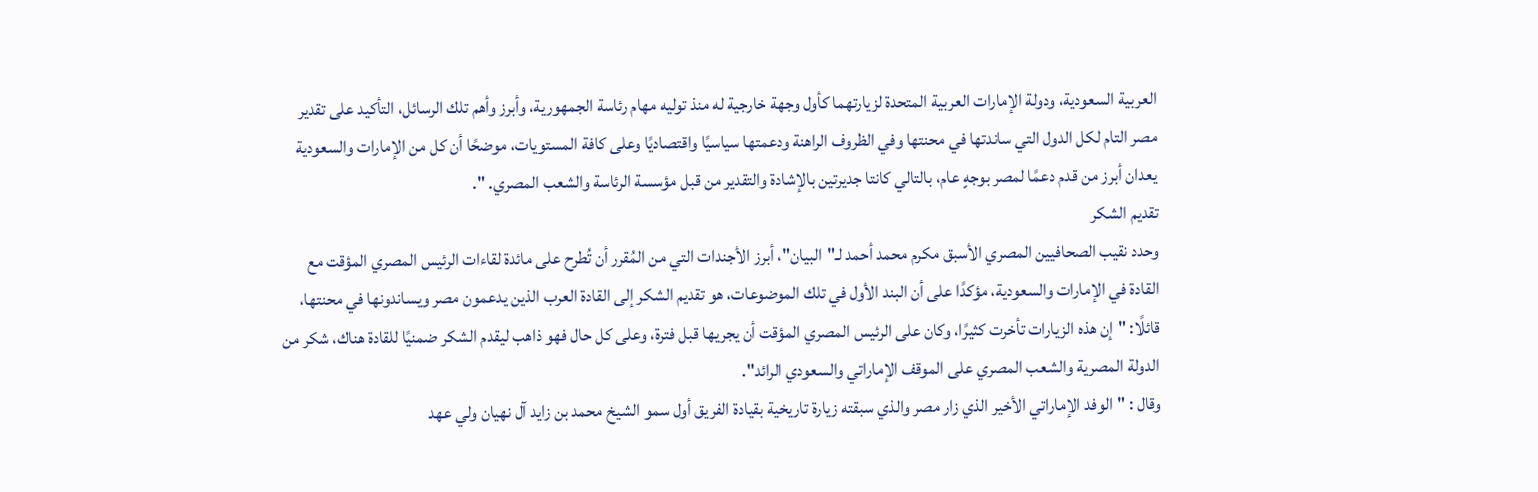العربية السعودية، ودولة الإمارات العربية المتحدة لزيارتهما كأول وجهة خارجية له منذ توليه مهام رئاسة الجمهورية، وأبرز وأهم تلك الرسائل، التأكيد على تقدير مصر التام لكل الدول التي ساندتها في محنتها وفي الظروف الراهنة ودعمتها سياسيًا واقتصاديًا وعلى كافة المستويات، موضحًا أن كل من الإمارات والسعودية يعدان أبرز من قدم دعمًا لمصر بوجهٍ عام، بالتالي كانتا جديرتين بالإشادة والتقدير من قبل مؤسسة الرئاسة والشعب المصري. ".
تقديم الشكر
وحدد نقيب الصحافيين المصري الأسبق مكرم محمد أحمد لـ"البيان"، أبرز الأجندات التي من المُقرر أن تُطرح على مائدة لقاءات الرئيس المصري المؤقت مع القادة في الإمارات والسعودية، مؤكدًا على أن البند الأول في تلك الموضوعات، هو تقديم الشكر إلى القادة العرب الذين يدعمون مصر ويساندونها في محنتها، قائلًا: "إن هذه الزيارات تأخرت كثيرًا، وكان على الرئيس المصري المؤقت أن يجريها قبل فترة، وعلى كل حال فهو ذاهب ليقدم الشكر ضمنيًا للقادة هناك، شكر من الدولة المصرية والشعب المصري على الموقف الإماراتي والسعودي الرائد".
وقال : "الوفد الإماراتي الأخير الذي زار مصر والذي سبقته زيارة تاريخية بقيادة الفريق أول سمو الشيخ محمد بن زايد آل نهيان ولي عهد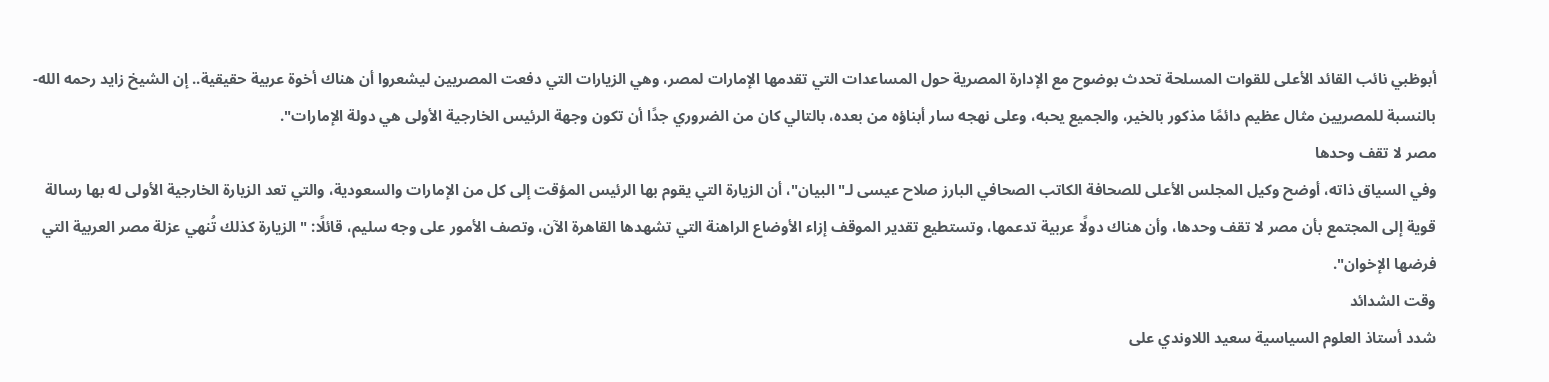أبوظبي نائب القائد الأعلى للقوات المسلحة تحدث بوضوح مع الإدارة المصرية حول المساعدات التي تقدمها الإمارات لمصر، وهي الزيارات التي دفعت المصريين ليشعروا أن هناك أخوة عربية حقيقية.. إن الشيخ زايد رحمه الله- بالنسبة للمصريين مثال عظيم دائمًا مذكور بالخير، والجميع يحبه، وعلى نهجه سار أبناؤه من بعده، بالتالي كان من الضروري جدًا أن تكون وجهة الرئيس الخارجية الأولى هي دولة الإمارات".
مصر لا تقف وحدها
وفي السياق ذاته، أوضح وكيل المجلس الأعلى للصحافة الكاتب الصحافي البارز صلاح عيسى لـ"البيان"، أن الزيارة التي يقوم بها الرئيس المؤقت إلى كل من الإمارات والسعودية، والتي تعد الزيارة الخارجية الأولى له بها رسالة قوية إلى المجتمع بأن مصر لا تقف وحدها، وأن هناك دولًا عربية تدعمها، وتستطيع تقدير الموقف إزاء الأوضاع الراهنة التي تشهدها القاهرة الآن، وتصف الأمور على وجه سليم، قائلًا: "الزيارة كذلك تُنهي عزلة مصر العربية التي فرضها الإخوان".
وقت الشدائد
شدد أستاذ العلوم السياسية سعيد اللاوندي على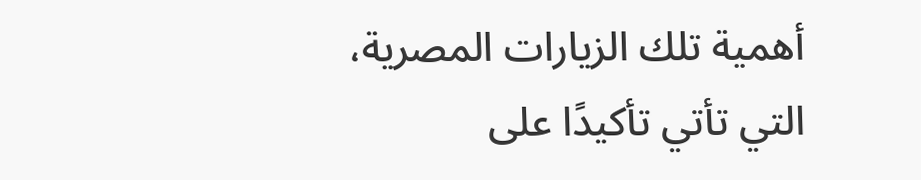أهمية تلك الزيارات المصرية، التي تأتي تأكيدًا على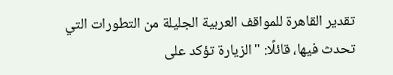تقدير القاهرة للمواقف العربية الجليلة من التطورات التي تحدث فيها، قائلًا: "الزيارة تؤكد على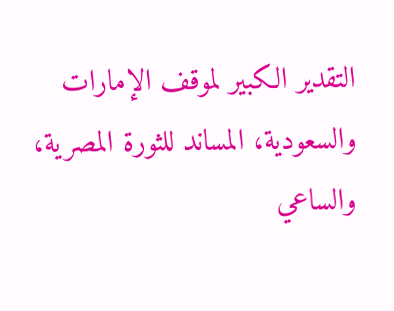التقدير الكبير لموقف الإمارات والسعودية، المساند للثورة المصرية، والساعي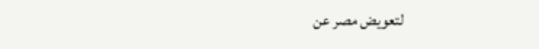لتعويض مصر عن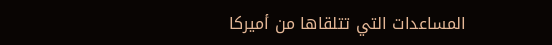المساعدات التي تتلقاها من أميركا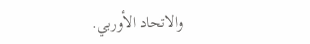والاتحاد الأوربي.